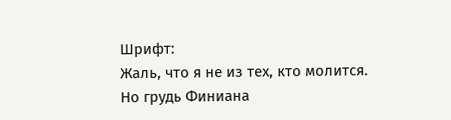Шрифт:
Жаль, что я не из тех, кто молится.
Но грудь Финиана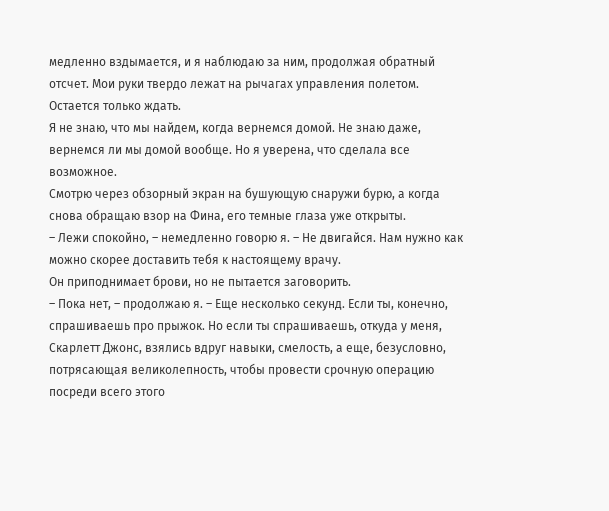медленно вздымается, и я наблюдаю за ним, продолжая обратный отсчет. Мои руки твердо лежат на рычагах управления полетом. Остается только ждать.
Я не знаю, что мы найдем, когда вернемся домой. Не знаю даже, вернемся ли мы домой вообще. Но я уверена, что сделала все возможное.
Смотрю через обзорный экран на бушующую снаружи бурю, а когда снова обращаю взор на Фина, его темные глаза уже открыты.
– Лежи спокойно, – немедленно говорю я. – Не двигайся. Нам нужно как можно скорее доставить тебя к настоящему врачу.
Он приподнимает брови, но не пытается заговорить.
– Пока нет, – продолжаю я. – Еще несколько секунд. Если ты, конечно, спрашиваешь про прыжок. Но если ты спрашиваешь, откуда у меня, Скарлетт Джонс, взялись вдруг навыки, смелость, а еще, безусловно, потрясающая великолепность, чтобы провести срочную операцию посреди всего этого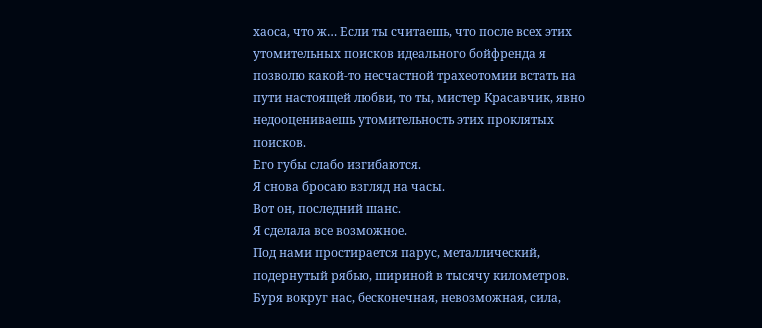хаоса, что ж… Если ты считаешь, что после всех этих утомительных поисков идеального бойфренда я позволю какой-то несчастной трахеотомии встать на пути настоящей любви, то ты, мистер Красавчик, явно недооцениваешь утомительность этих проклятых поисков.
Его губы слабо изгибаются.
Я снова бросаю взгляд на часы.
Вот он, последний шанс.
Я сделала все возможное.
Под нами простирается парус, металлический, подернутый рябью, шириной в тысячу километров. Буря вокруг нас, бесконечная, невозможная, сила,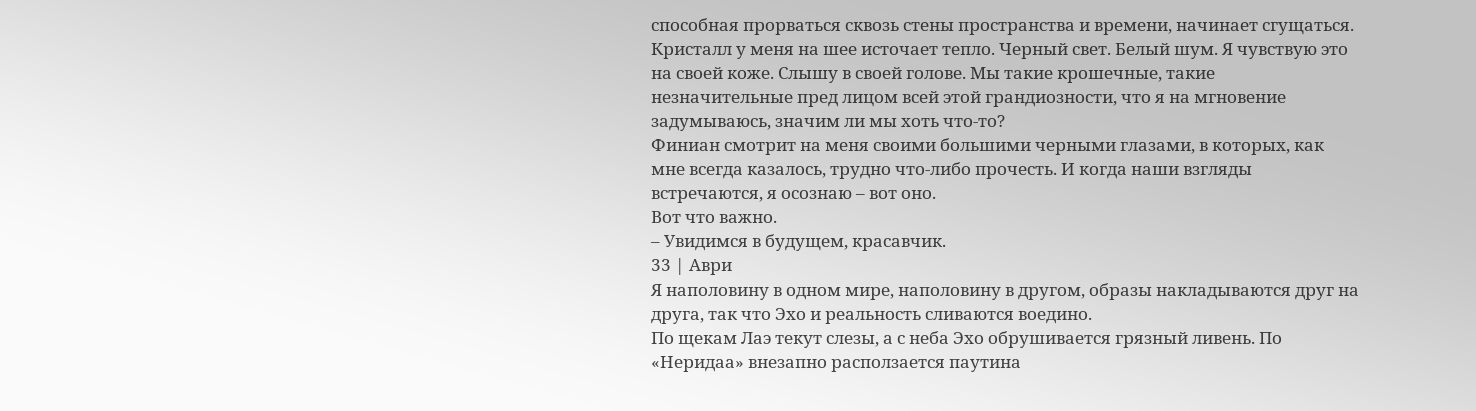способная прорваться сквозь стены пространства и времени, начинает сгущаться. Кристалл у меня на шее источает тепло. Черный свет. Белый шум. Я чувствую это на своей коже. Слышу в своей голове. Мы такие крошечные, такие незначительные пред лицом всей этой грандиозности, что я на мгновение задумываюсь, значим ли мы хоть что-то?
Финиан смотрит на меня своими большими черными глазами, в которых, как мне всегда казалось, трудно что-либо прочесть. И когда наши взгляды встречаются, я осознаю – вот оно.
Вот что важно.
– Увидимся в будущем, красавчик.
33 | Аври
Я наполовину в одном мире, наполовину в другом, образы накладываются друг на друга, так что Эхо и реальность сливаются воедино.
По щекам Лаэ текут слезы, а с неба Эхо обрушивается грязный ливень. По «Неридаа» внезапно расползается паутина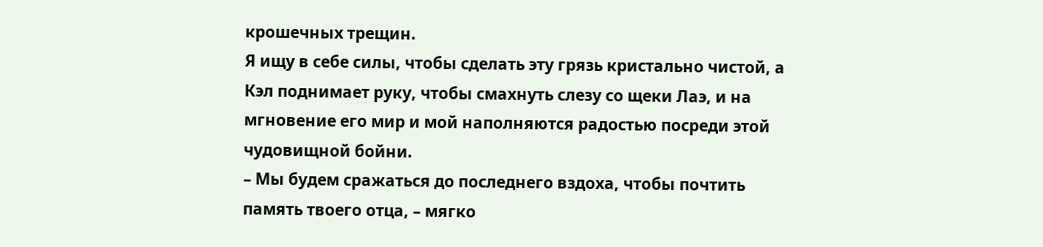крошечных трещин.
Я ищу в себе силы, чтобы сделать эту грязь кристально чистой, а Кэл поднимает руку, чтобы смахнуть слезу со щеки Лаэ, и на мгновение его мир и мой наполняются радостью посреди этой чудовищной бойни.
– Мы будем сражаться до последнего вздоха, чтобы почтить память твоего отца, – мягко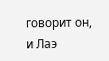говорит он, и Лаэ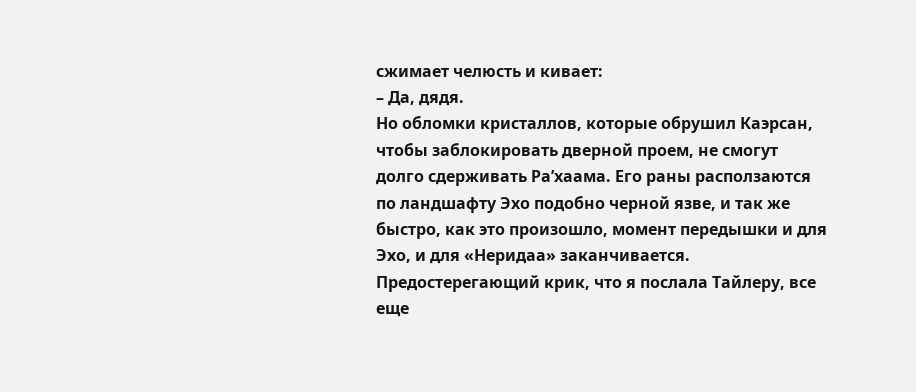сжимает челюсть и кивает:
– Да, дядя.
Но обломки кристаллов, которые обрушил Каэрсан, чтобы заблокировать дверной проем, не смогут долго сдерживать Ра’хаама. Его раны расползаются по ландшафту Эхо подобно черной язве, и так же быстро, как это произошло, момент передышки и для Эхо, и для «Неридаа» заканчивается.
Предостерегающий крик, что я послала Тайлеру, все еще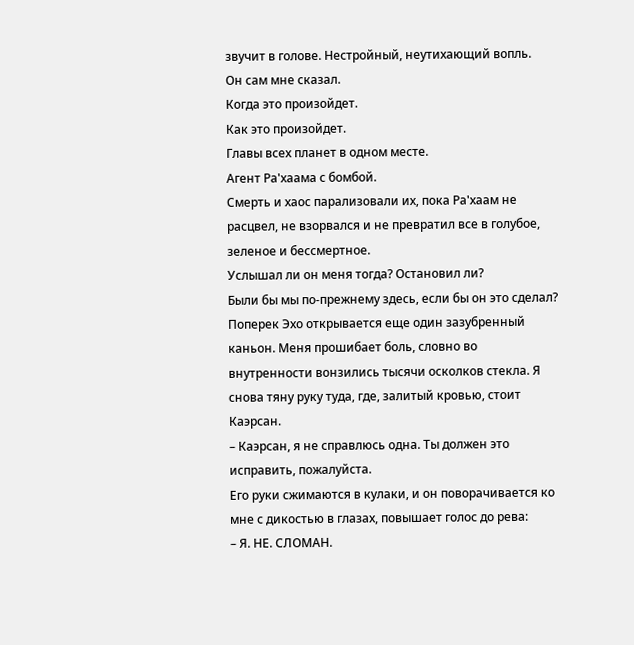звучит в голове. Нестройный, неутихающий вопль.
Он сам мне сказал.
Когда это произойдет.
Как это произойдет.
Главы всех планет в одном месте.
Агент Ра'хаама с бомбой.
Смерть и хаос парализовали их, пока Ра'хаам не расцвел, не взорвался и не превратил все в голубое, зеленое и бессмертное.
Услышал ли он меня тогда? Остановил ли?
Были бы мы по-прежнему здесь, если бы он это сделал?
Поперек Эхо открывается еще один зазубренный каньон. Меня прошибает боль, словно во внутренности вонзились тысячи осколков стекла. Я снова тяну руку туда, где, залитый кровью, стоит Каэрсан.
– Каэрсан, я не справлюсь одна. Ты должен это исправить, пожалуйста.
Его руки сжимаются в кулаки, и он поворачивается ко мне с дикостью в глазах, повышает голос до рева:
– Я. НЕ. СЛОМАН.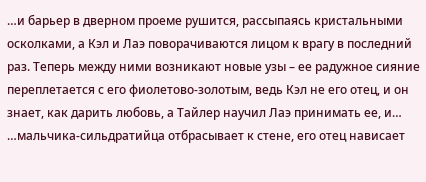…и барьер в дверном проеме рушится, рассыпаясь кристальными осколками, а Кэл и Лаэ поворачиваются лицом к врагу в последний раз. Теперь между ними возникают новые узы – ее радужное сияние переплетается с его фиолетово-золотым, ведь Кэл не его отец, и он знает, как дарить любовь, а Тайлер научил Лаэ принимать ее, и…
…мальчика-сильдратийца отбрасывает к стене, его отец нависает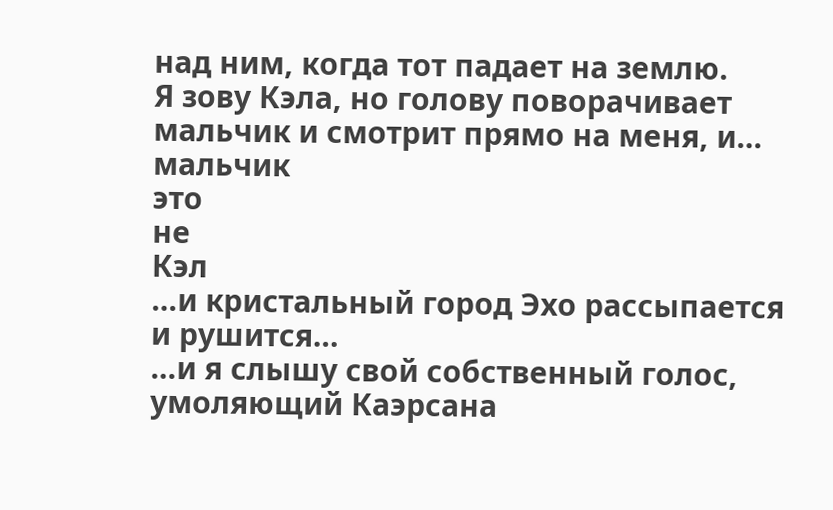над ним, когда тот падает на землю.
Я зову Кэла, но голову поворачивает мальчик и смотрит прямо на меня, и…
мальчик
это
не
Кэл
…и кристальный город Эхо рассыпается и рушится…
…и я слышу свой собственный голос, умоляющий Каэрсана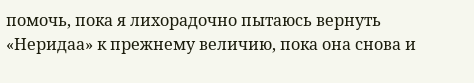помочь, пока я лихорадочно пытаюсь вернуть «Неридаа» к прежнему величию, пока она снова и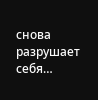снова разрушает себя…